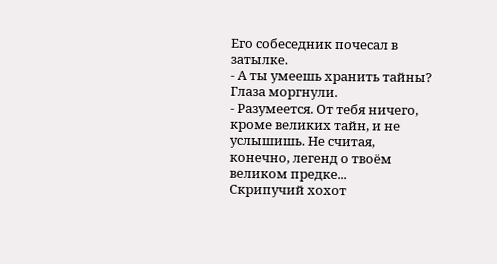Его собеседник почесал в затылке.
- А ты умеешь хранить тайны?
Глаза моргнули.
- Разумеется. От тебя ничего, кроме великих тайн, и не услышишь. Не считая, конечно, легенд о твоём великом предке...
Скрипучий хохот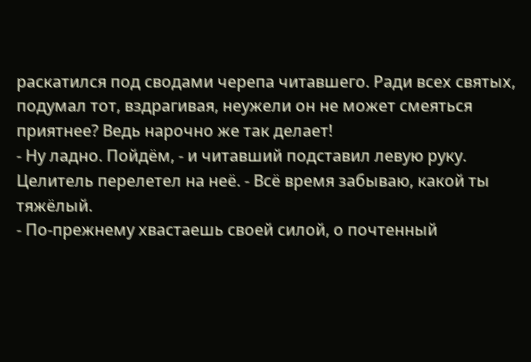раскатился под сводами черепа читавшего. Ради всех святых, подумал тот, вздрагивая, неужели он не может смеяться приятнее? Ведь нарочно же так делает!
- Ну ладно. Пойдём, - и читавший подставил левую руку. Целитель перелетел на неё. - Всё время забываю, какой ты тяжёлый.
- По-прежнему хвастаешь своей силой, о почтенный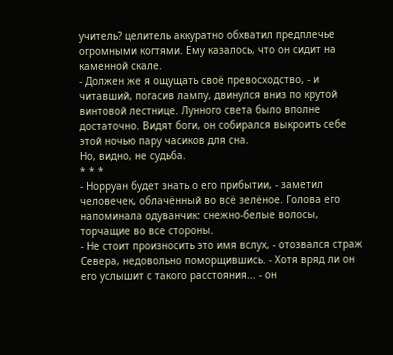учитель? целитель аккуратно обхватил предплечье огромными когтями. Ему казалось, что он сидит на каменной скале.
- Должен же я ощущать своё превосходство, - и читавший, погасив лампу, двинулся вниз по крутой винтовой лестнице. Лунного света было вполне достаточно. Видят боги, он собирался выкроить себе этой ночью пару часиков для сна.
Но, видно, не судьба.
* * *
- Норруан будет знать о его прибытии, - заметил человечек, облачённый во всё зелёное. Голова его напоминала одуванчик: снежно-белые волосы, торчащие во все стороны.
- Не стоит произносить это имя вслух, - отозвался страж Севера, недовольно поморщившись. - Хотя вряд ли он его услышит с такого расстояния... - он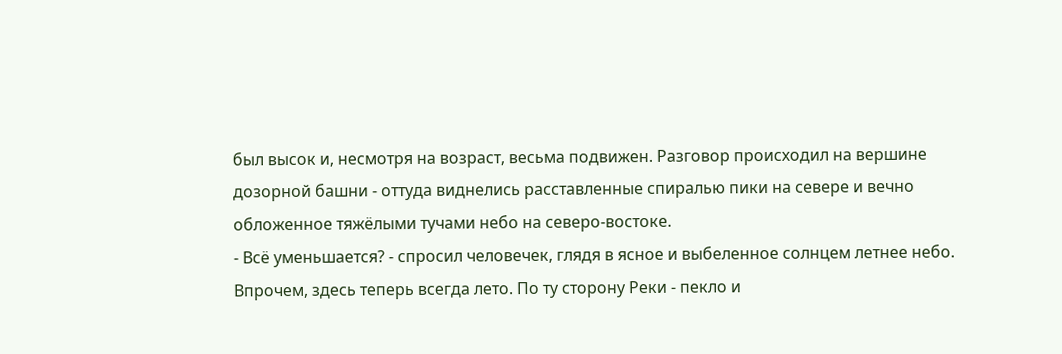был высок и, несмотря на возраст, весьма подвижен. Разговор происходил на вершине дозорной башни - оттуда виднелись расставленные спиралью пики на севере и вечно обложенное тяжёлыми тучами небо на северо-востоке.
- Всё уменьшается? - спросил человечек, глядя в ясное и выбеленное солнцем летнее небо. Впрочем, здесь теперь всегда лето. По ту сторону Реки - пекло и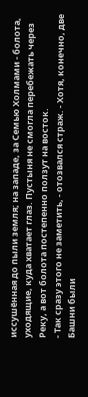иссушённая до пыли земля; на западе, за Семью Холмами - болота, уходящие, куда хватает глаз. Пустыня не смогла перебежать через Реку, а вот болота постепенно ползут на восток.
- Так сразу этого не заметить, - отозвался страж. - Хотя, конечно, две Башни были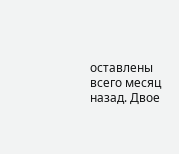оставлены всего месяц назад. Двое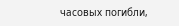часовых погибли,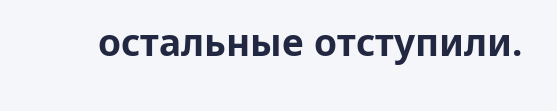остальные отступили.